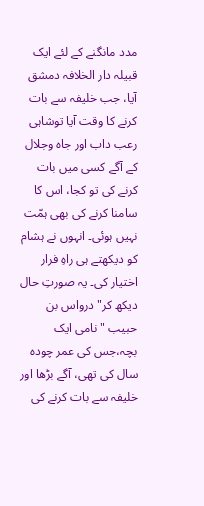مدد مانگنے کے لئے ایک قبیلہ دار الخلافہ دمشق آیا، جب خلیفہ سے بات کرنے کا وقت آیا توشاہی رعب داب اور جاہ وجلال کے آگے کسی میں بات کرنے کی تو کجا، اس کا سامنا کرنے کی بھی ہمّت نہیں ہوئی۔ انہوں نے ہشام کو دیکھتے ہی راہِ فرار اختیار کی۔ یہ صورتِ حال دیکھ کر" درواس بن حبیب " نامی ایک بچہ،جس کی عمر چودہ سال کی تھی، آگے بڑھا اور خلیفہ سے بات کرنے کی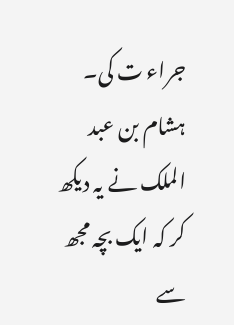جراء ت کی۔ ہشام بن عبد الملک نے یہ دیکھ کر کہ ایک بچہ مجھ سے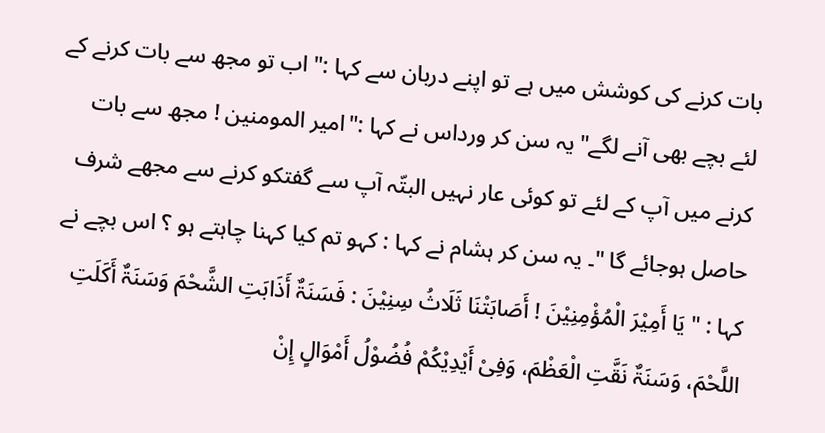بات کرنے کی کوشش میں ہے تو اپنے دربان سے کہا :" اب تو مجھ سے بات کرنے کے لئے بچے بھی آنے لگے" یہ سن کر ورداس نے کہا :"امیر المومنین ! مجھ سے بات کرنے میں آپ کے لئے تو کوئی عار نہیں البتّہ آپ سے گفتکو کرنے سے مجھے شرف حاصل ہوجائے گا "۔ یہ سن کر ہشام نے کہا : کہو تم کیا کہنا چاہتے ہو ؟ اس بچے نے کہا : " یَا أَمِیْرَ الْمُؤْمِنِیْنَ ! أَصَابَتْنَا ثَلَاثُ سِنِیْنَ : فَسَنَۃٌ أَذَابَتِ الشَّحْمَ وَسَنَۃٌ أَکَلَتِ اللَّحْمَ، وَسَنَۃٌ نَقَّتِ الْعَظْمَ، وَفِیْ أَیْدِیْکُمْ فُضُوْلُ أَمْوَالٍ إِنْ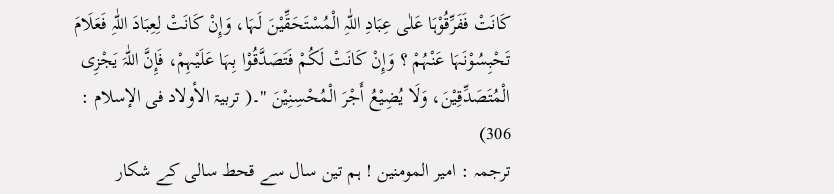کَانَتْ فَفَرِّقُوْہَا عَلٰی عِبَادِ اللّٰہِ الْمُسْتَحَقِّیْنَ لَہَا، وَإِنْ کَانَتْ لِعِبَادَ اللّٰہِ فَعَلَامَ تَحْبِسُوْنَہَا عَنْہُمْ ؟ وَإِنْ کَانَتْ لَکُمْ فَتَصَدَّقُوْا بِہَا عَلَیْہِمْ، فَإِنَّ اللّٰہَ یَجْزِی الْمُتَصَدِّقِیْنَ، وَلَا یُضِیْعُ أَجْرَ الْمُحْسِنِیْنَ "۔( تربیۃ الأولاد فی الإسلام : 306)
ترجمہ : امیر المومنین ! ہم تین سال سے قحط سالی کے شکار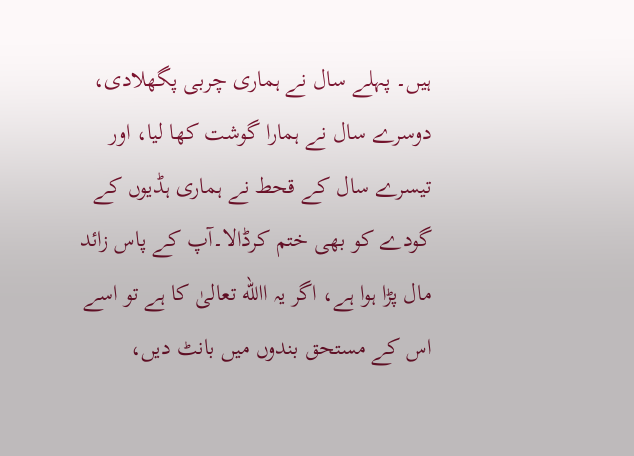ہیں۔ پہلے سال نے ہماری چربی پگھلادی، دوسرے سال نے ہمارا گوشت کھا لیا، اور تیسرے سال کے قحط نے ہماری ہڈیوں کے گودے کو بھی ختم کرڈالا۔آپ کے پاس زائد مال پڑا ہوا ہے، اگر یہ االله تعالیٰ کا ہے تو اسے اس کے مستحق بندوں میں بانٹ دیں،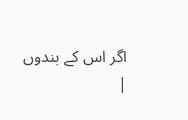اگر اس کے بندوں
|